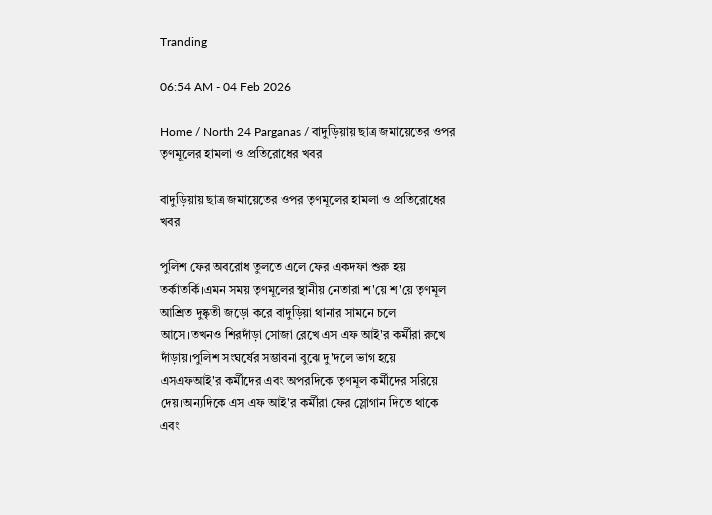Tranding

06:54 AM - 04 Feb 2026

Home / North 24 Parganas / বাদুড়িয়ায় ছাত্র জমায়েতের ওপর তৃণমূলের হামলা ও প্রতিরোধের খবর

বাদুড়িয়ায় ছাত্র জমায়েতের ওপর তৃণমূলের হামলা ও প্রতিরোধের খবর

পুলিশ ফের অবরোধ তুলতে এলে ফের একদফা শুরু হয় তর্কাতর্কি।এমন সময় তৃণমূলের স্থানীয় নেতারা শ'য়ে শ'য়ে তৃণমূল আশ্রিত দুষ্কৃতী জড়ো করে বাদুড়িয়া থানার সামনে চলে আসে।তখনও শিরদাঁড়া সোজা রেখে এস এফ আই'র কর্মীরা রুখে দাঁড়ায়।পুলিশ সংঘর্ষের সম্ভাবনা বুঝে দু'দলে ভাগ হয়ে এসএফআই'র কর্মীদের এবং অপরদিকে তৃণমূল কর্মীদের সরিয়ে দেয়।অন্যদিকে এস এফ আই'র কর্মীরা ফের স্লোগান দিতে থাকে এবং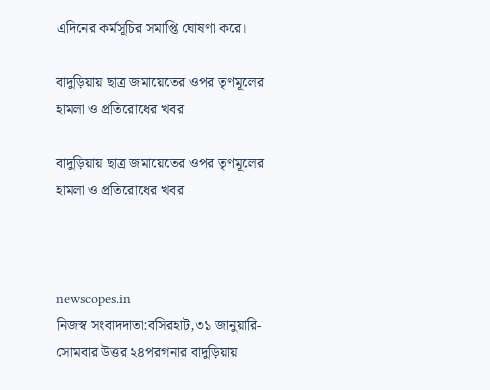এদিনের কর্মসূচির সমাপ্তি ঘোষণা করে।

বাদুড়িয়ায় ছাত্র জমায়েতের ওপর তৃণমূলের হামলা ও প্রতিরোধের খবর

বাদুড়িয়ায় ছাত্র জমায়েতের ওপর তৃণমূলের হামলা ও প্রতিরোধের খবর



newscopes.in
নিজস্ব সংবাদদাতা:বসিরহাট,৩১ জানুয়ারি-সোমবার উত্তর ২৪পরগনার বাদুড়িয়ায়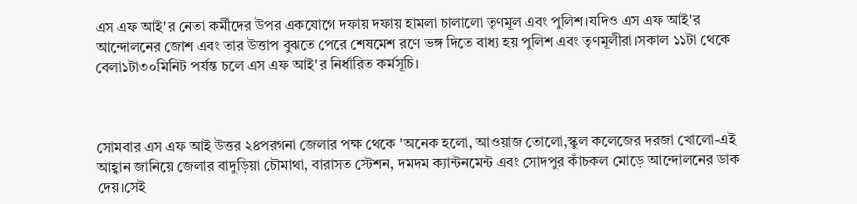এস এফ আই'র নেতা কর্মীদের উপর একযোগে দফায় দফায় হামলা চালালো তৃণমূল এবং পুলিশ।যদিও এস এফ আই'র আন্দোলনের জোশ এবং তার উত্তাপ বুঝতে পেরে শেষমেশ রণে ভঙ্গ দিতে বাধ্য হয় পুলিশ এবং তৃণমূলীরা।সকাল ১১টা থেকে বেলা১টা৩০মিনিট পর্যন্ত চলে এস এফ আই'র নির্ধারিত কর্মসূচি।



সোমবার এস এফ আই উত্তর ২৪পরগনা জেলার পক্ষ থেকে 'অনেক হলো, আওয়াজ তোলো,স্কুল কলেজের দরজা খোলো-এই আহ্বান জানিয়ে জেলার বাদুড়িয়া চৌমাথা, বারাসত স্টেশন, দমদম ক্যান্টনমেন্ট এবং সোদপুর কাঁচকল মোড়ে আন্দোলনের ডাক দেয়।সেই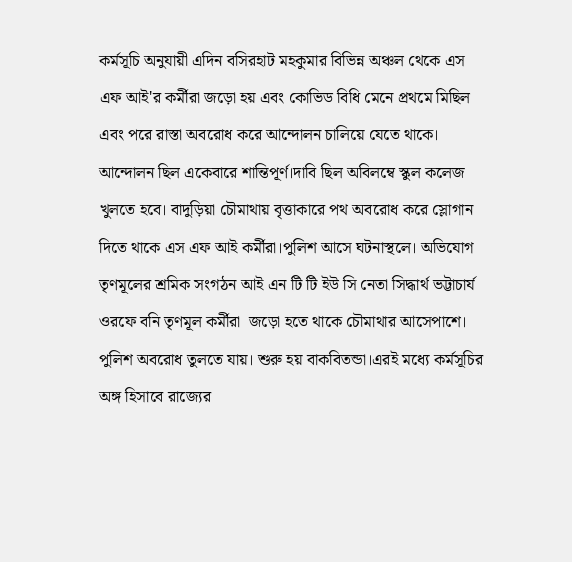কর্মসূচি অনুযায়ী এদিন বসিরহাট মহকুমার বিভিন্ন অঞ্চল থেকে এস এফ আই'র কর্মীরা জড়ো হয় এবং কোভিড বিধি মেনে প্রথমে মিছিল এবং পরে রাস্তা অব‍রোধ করে আন্দোলন চালিয়ে যেতে থাকে। আন্দোলন ছিল একেবারে শান্তিপূর্ণ।দাবি ছিল অবিলম্বে স্কুল কলেজ খুলতে হবে। বাদুড়িয়া চৌমাথায় বৃত্তাকারে পথ অবরোধ করে স্লোগান দিতে থাকে এস এফ আই কর্মীরা।পুলিশ আসে ঘটনাস্থলে। অভিযোগ  তৃণমূলের শ্রমিক সংগঠন আই এন টি টি ইউ সি নেতা সিদ্ধার্থ ভট্টাচার্য ওরফে বনি তৃণমূল কর্মীরা  জড়ো হতে থাকে চৌমাথার আসেপাশে। পুলিশ অবরোধ তুলতে যায়। শুরু হয় বাকবিতন্ডা।এরই মধ্যে কর্মসূচির অঙ্গ হিসাবে রাজ্যের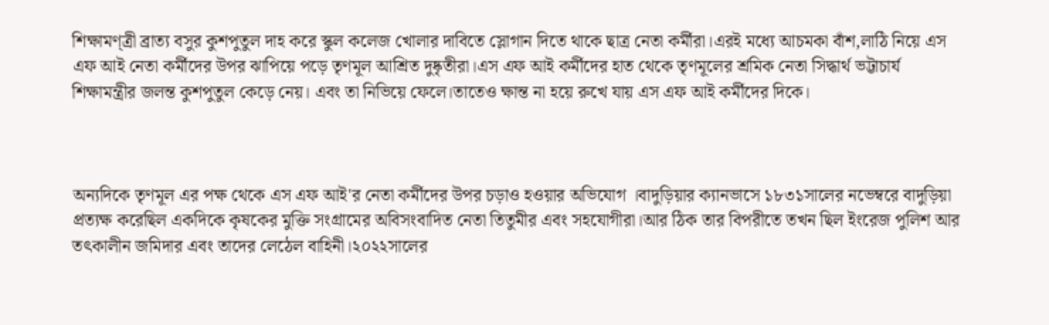শিক্ষামণ্ত্রী ব্রাত্য বসুর কুশপুতুল দাহ করে স্কুল কলেজ খোলার দাবিতে স্লোগান দিতে থাকে ছাত্র নেতা কর্মীরা।এরই মধ্যে আচমকা বাঁশ,লাঠি নিয়ে এস এফ আই নেতা কর্মীদের উপর ঝাপিয়ে পড়ে তৃণমূল আশ্রিত দুষ্কৃতীরা।এস এফ আই কর্মীদের হাত থেকে তৃণমূলের শ্রমিক নেতা সিদ্ধার্থ ভট্টাচার্য  শিক্ষামন্ত্রীর জলন্ত কুশপুতুল কেড়ে নেয়। এবং তা নিভিয়ে ফেলে।তাতেও ক্ষান্ত না হয়ে রুখে যায় এস এফ আই কর্মীদের দিকে।



অন্যদিকে তৃণমূল এর পক্ষ থেকে এস এফ আই'র নেতা কর্মীদের উপর চড়াও হওয়ার অভিযোগ ।বাদুড়িয়ার ক্যানভাসে ১৮৩১সালের নভেম্বরে বাদুড়িয়া প্রত্যক্ষ করেছিল একদিকে কৃষকের মুক্তি সংগ্রামের অবিসংবাদিত নেতা তিতুমীর এবং সহযোগীরা।আর ঠিক তার বিপরীতে তখন ছিল ইংরেজ পুলিশ আর তৎকালীন জমিদার এবং তাদের লেঠেল বাহিনী।২০২২সালের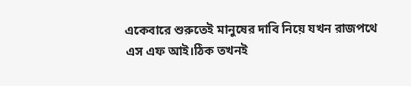একেবারে শুরুতেই মানুষের দাবি নিয়ে যখন রাজপথে এস এফ আই।ঠিক তখনই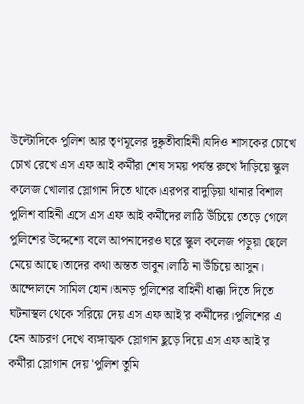উল্টোদিকে পুলিশ আর তৃণমূলের দুষ্কৃতীবাহিনী।যদিও শাসকের চোখে চোখ রেখে এস এফ আই কর্মীরা শেষ সময় পর্যন্ত রুখে দাঁড়িয়ে স্কুল কলেজ খোলার স্লোগান দিতে থাকে।এরপর বাদুড়িয়া থানার বিশাল পুলিশ বাহিনী এসে এস এফ আই কর্মীদের লাঠি উঁচিয়ে তেড়ে গেলে  পুলিশের উদ্দেশ্যে বলে আপনাদেরও ঘরে স্কুল কলেজ পড়ুয়া ছেলে মেয়ে আছে।তাদের কথা অন্তত ভাবুন।লাঠি না উঁচিয়ে আসুন। আন্দোলনে সামিল হোন।অনড় পুলিশের বাহিনী ধাক্কা দিতে দিতে ঘটনাস্থল থেকে সরিয়ে দেয় এস এফ আই'র কর্মীদের।পুলিশের এ হেন আচরণ দেখে ব্যঙ্গাত্মক স্লোগান ছুড়ে দিয়ে এস এফ আই'র কর্মীরা স্লোগান দেয় 'পুলিশ তুমি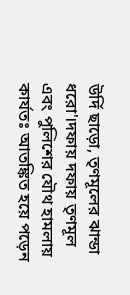উর্দি ছাড়ো, তৃণমূলের ঝান্ডা ধরো'।দফায় দফায় তৃণমূল এবং পুলিশের যৌথ হামলায় কার্যতঃ আতঙ্কিত হয়ে পড়েন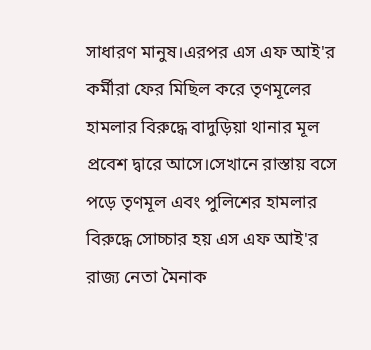সাধারণ মানুষ।এরপর এস এফ আই'র কর্মীরা ফের মিছিল করে তৃণমূলের হামলার বিরুদ্ধে বাদুড়িয়া থানার মূল প্রবেশ দ্বারে আসে।সেখানে রাস্তায় বসে পড়ে তৃণমূল এবং পুলিশের হামলার বিরুদ্ধে সোচ্চার হয় এস এফ আই'র রাজ্য নেতা মৈনাক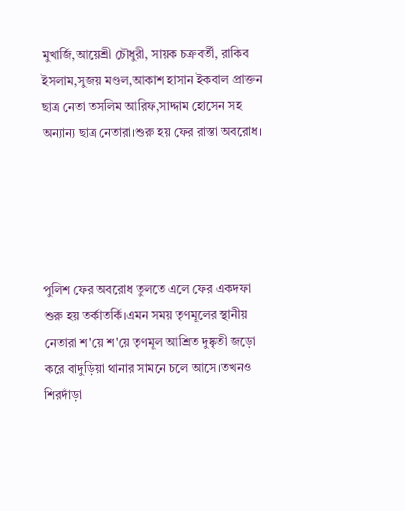মুখার্জি,আয়েশ্রী চৌধুরী, সায়ক চক্রবর্তী, রাকিব ইসলাম,সুজয় মণ্ডল,আকাশ হাসান ইকবাল প্রাক্তন ছাত্র নেতা তসলিম আরিফ,সাদ্দাম হোসেন সহ অন্যান্য ছাত্র নেতারা।শুরু হয় ফের রাস্তা অব‍রোধ।





পুলিশ ফের অবরোধ তুলতে এলে ফের একদফা শুরু হয় তর্কাতর্কি।এমন সময় তৃণমূলের স্থানীয় নেতারা শ'য়ে শ'য়ে তৃণমূল আশ্রিত দুষ্কৃতী জড়ো করে বাদুড়িয়া থানার সামনে চলে আসে।তখনও শিরদাঁড়া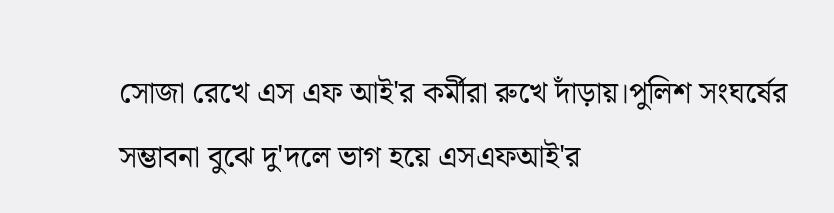সোজা রেখে এস এফ আই'র কর্মীরা রুখে দাঁড়ায়।পুলিশ সংঘর্ষের সম্ভাবনা বুঝে দু'দলে ভাগ হয়ে এসএফআই'র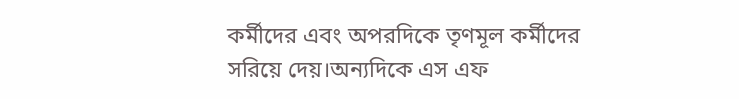কর্মীদের এবং অপরদিকে তৃণমূল কর্মীদের সরিয়ে দেয়।অন্যদিকে এস এফ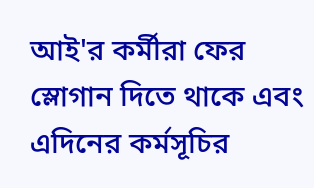আই'র কর্মীরা ফের স্লোগান দিতে থাকে এবং এদিনের কর্মসূচির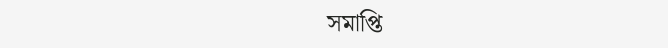সমাপ্তি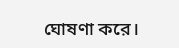ঘোষণা করে।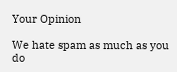Your Opinion

We hate spam as much as you do